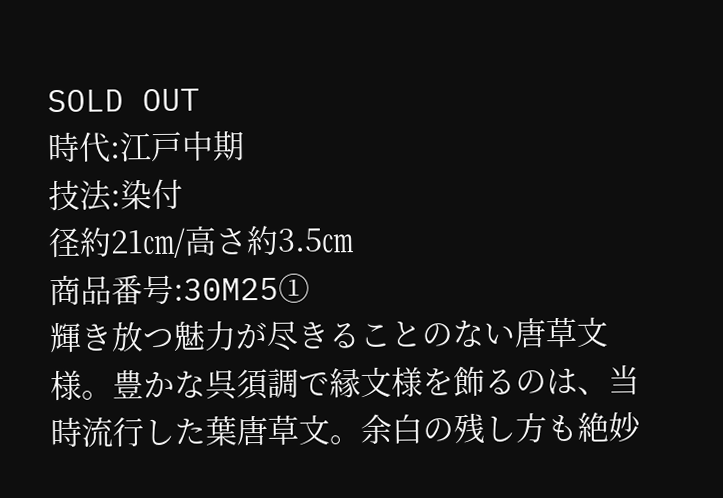SOLD OUT
時代:江戸中期
技法:染付
径約21㎝/高さ約3.5㎝
商品番号:30M25①
輝き放つ魅力が尽きることのない唐草文様。豊かな呉須調で縁文様を飾るのは、当時流行した葉唐草文。余白の残し方も絶妙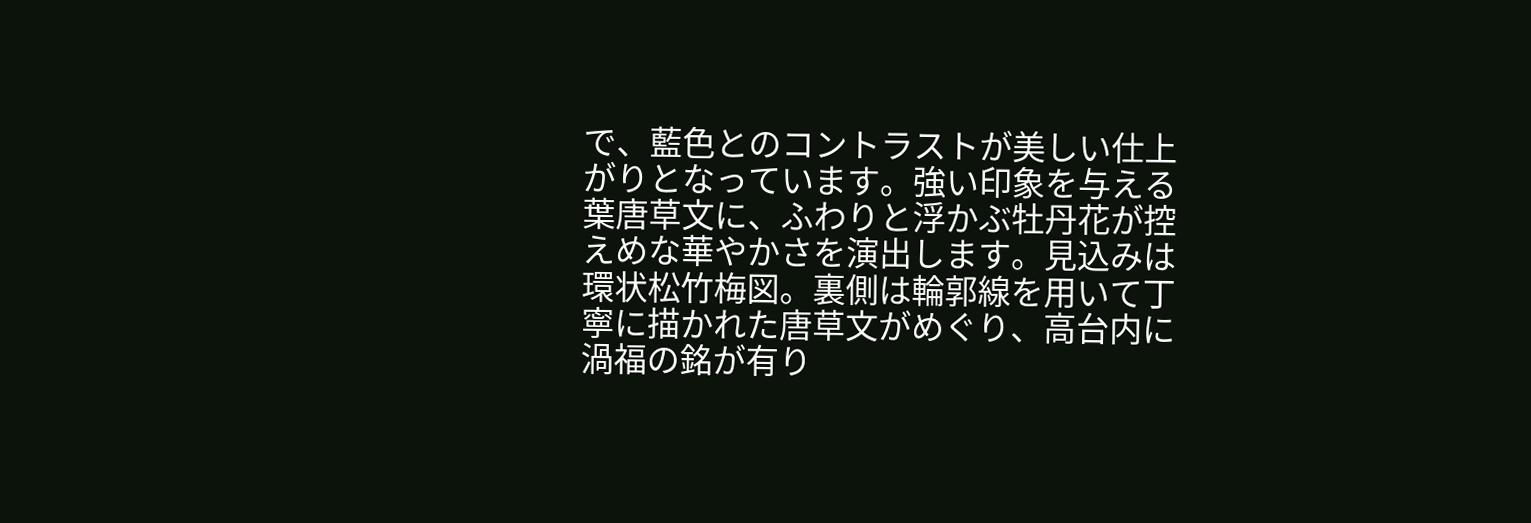で、藍色とのコントラストが美しい仕上がりとなっています。強い印象を与える葉唐草文に、ふわりと浮かぶ牡丹花が控えめな華やかさを演出します。見込みは環状松竹梅図。裏側は輪郭線を用いて丁寧に描かれた唐草文がめぐり、高台内に渦福の銘が有り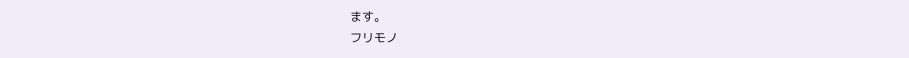ます。
フリモノ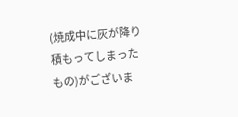(焼成中に灰が降り積もってしまったもの)がございま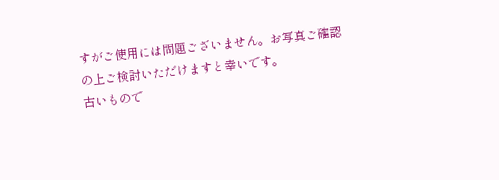すがご使用には問題ございません。お写真ご確認の上ご検討いただけますと幸いです。
古いもので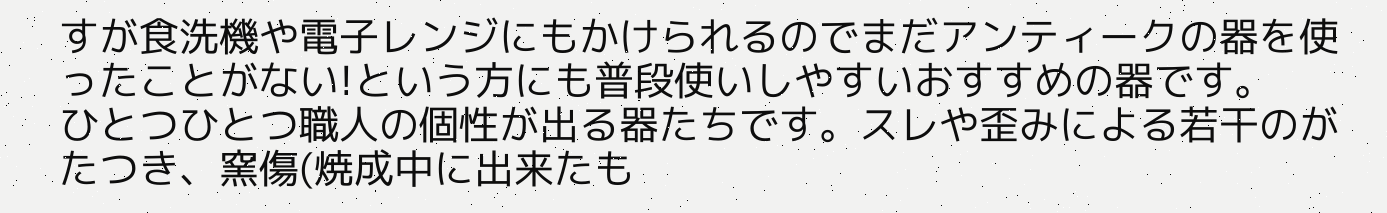すが食洗機や電子レンジにもかけられるのでまだアンティークの器を使ったことがない!という方にも普段使いしやすいおすすめの器です。
ひとつひとつ職人の個性が出る器たちです。スレや歪みによる若干のがたつき、窯傷(焼成中に出来たも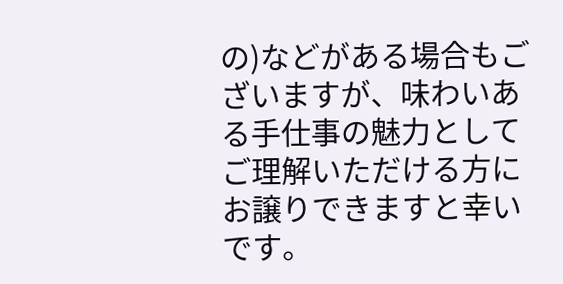の)などがある場合もございますが、味わいある手仕事の魅力としてご理解いただける方にお譲りできますと幸いです。